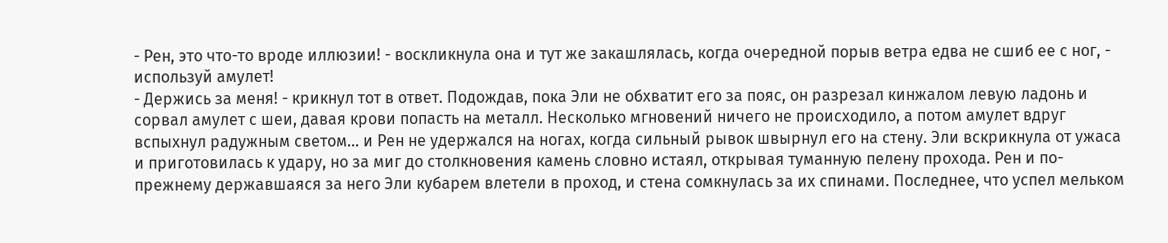- Рен, это что-то вроде иллюзии! - воскликнула она и тут же закашлялась, когда очередной порыв ветра едва не сшиб ее с ног, - используй амулет!
- Держись за меня! - крикнул тот в ответ. Подождав, пока Эли не обхватит его за пояс, он разрезал кинжалом левую ладонь и сорвал амулет с шеи, давая крови попасть на металл. Несколько мгновений ничего не происходило, а потом амулет вдруг вспыхнул радужным светом... и Рен не удержался на ногах, когда сильный рывок швырнул его на стену. Эли вскрикнула от ужаса и приготовилась к удару, но за миг до столкновения камень словно истаял, открывая туманную пелену прохода. Рен и по-прежнему державшаяся за него Эли кубарем влетели в проход, и стена сомкнулась за их спинами. Последнее, что успел мельком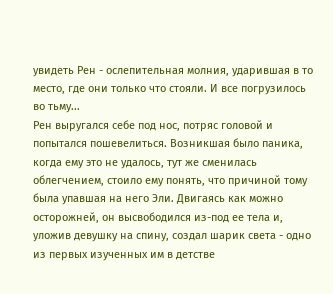увидеть Рен - ослепительная молния, ударившая в то место, где они только что стояли. И все погрузилось во тьму...
Рен выругался себе под нос, потряс головой и попытался пошевелиться. Возникшая было паника, когда ему это не удалось, тут же сменилась облегчением, стоило ему понять, что причиной тому была упавшая на него Эли. Двигаясь как можно осторожней, он высвободился из-под ее тела и, уложив девушку на спину, создал шарик света - одно из первых изученных им в детстве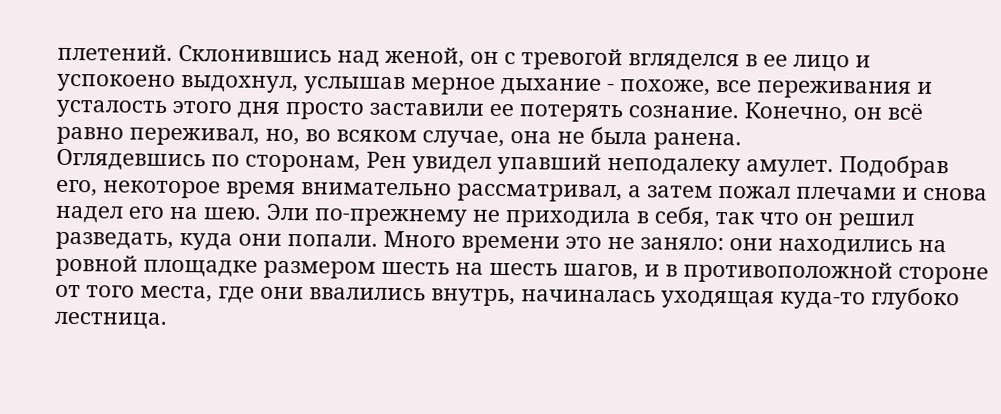плетений. Склонившись над женой, он с тревогой вгляделся в ее лицо и успокоено выдохнул, услышав мерное дыхание - похоже, все переживания и усталость этого дня просто заставили ее потерять сознание. Конечно, он всё равно переживал, но, во всяком случае, она не была ранена.
Оглядевшись по сторонам, Рен увидел упавший неподалеку амулет. Подобрав его, некоторое время внимательно рассматривал, а затем пожал плечами и снова надел его на шею. Эли по-прежнему не приходила в себя, так что он решил разведать, куда они попали. Много времени это не заняло: они находились на ровной площадке размером шесть на шесть шагов, и в противоположной стороне от того места, где они ввалились внутрь, начиналась уходящая куда-то глубоко лестница.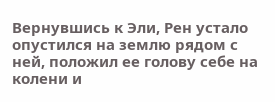Вернувшись к Эли, Рен устало опустился на землю рядом с ней, положил ее голову себе на колени и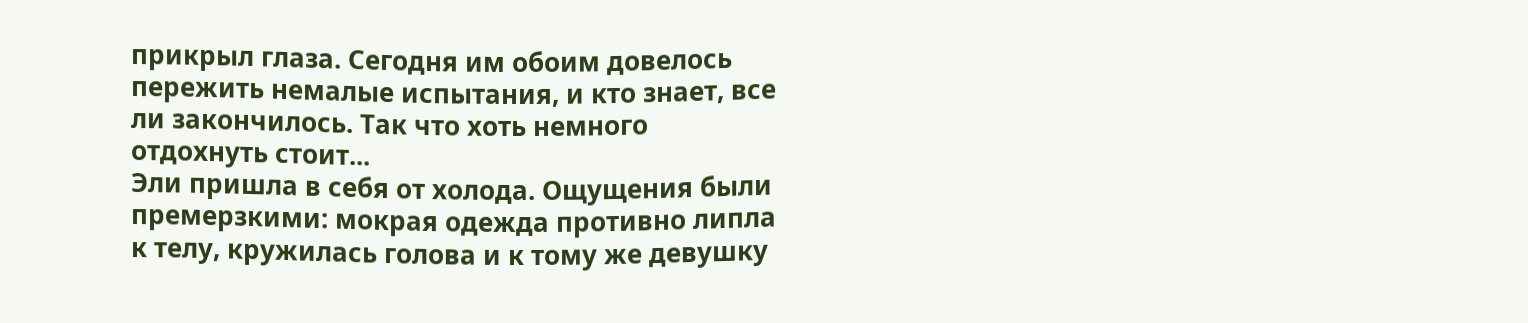прикрыл глаза. Сегодня им обоим довелось пережить немалые испытания, и кто знает, все ли закончилось. Так что хоть немного отдохнуть стоит...
Эли пришла в себя от холода. Ощущения были премерзкими: мокрая одежда противно липла к телу, кружилась голова и к тому же девушку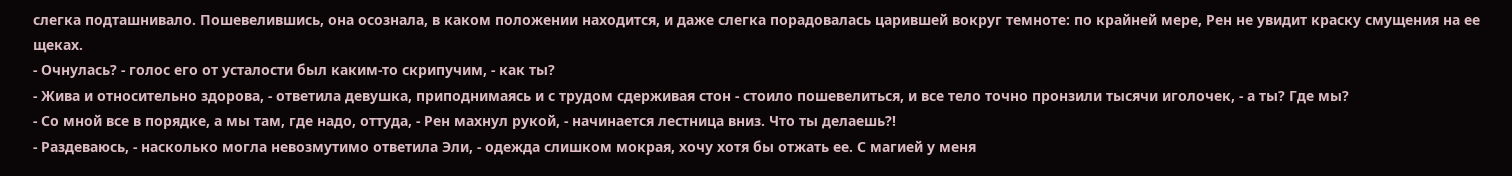слегка подташнивало. Пошевелившись, она осознала, в каком положении находится, и даже слегка порадовалась царившей вокруг темноте: по крайней мере, Рен не увидит краску смущения на ее щеках.
- Очнулась? - голос его от усталости был каким-то скрипучим, - как ты?
- Жива и относительно здорова, - ответила девушка, приподнимаясь и с трудом сдерживая стон - стоило пошевелиться, и все тело точно пронзили тысячи иголочек, - а ты? Где мы?
- Со мной все в порядке, а мы там, где надо, оттуда, - Рен махнул рукой, - начинается лестница вниз. Что ты делаешь?!
- Раздеваюсь, - насколько могла невозмутимо ответила Эли, - одежда слишком мокрая, хочу хотя бы отжать ее. С магией у меня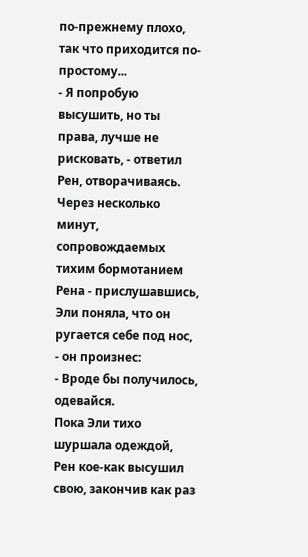по-прежнему плохо, так что приходится по-простому...
- Я попробую высушить, но ты права, лучше не рисковать, - ответил Рен, отворачиваясь.
Через несколько минут, сопровождаемых тихим бормотанием Рена - прислушавшись, Эли поняла, что он ругается себе под нос, - он произнес:
- Вроде бы получилось, одевайся.
Пока Эли тихо шуршала одеждой, Рен кое-как высушил свою, закончив как раз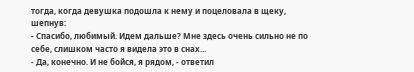тогда, когда девушка подошла к нему и поцеловала в щеку, шепнув:
- Спасибо, любимый. Идем дальше? Мне здесь очень сильно не по себе, слишком часто я видела это в снах...
- Да, конечно. И не бойся, я рядом, - ответил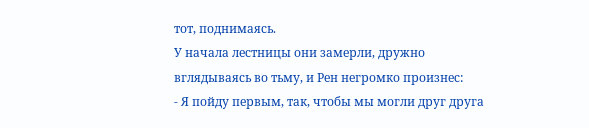тот, поднимаясь.
У начала лестницы они замерли, дружно вглядываясь во тьму, и Рен негромко произнес:
- Я пойду первым, так, чтобы мы могли друг друга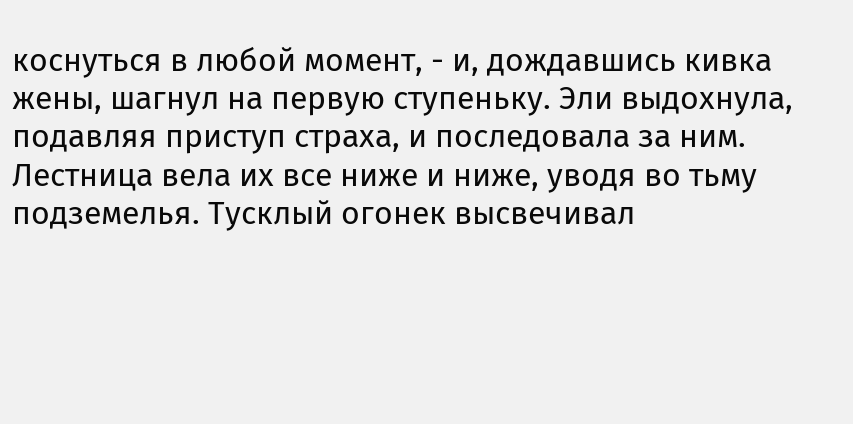коснуться в любой момент, - и, дождавшись кивка жены, шагнул на первую ступеньку. Эли выдохнула, подавляя приступ страха, и последовала за ним.
Лестница вела их все ниже и ниже, уводя во тьму подземелья. Тусклый огонек высвечивал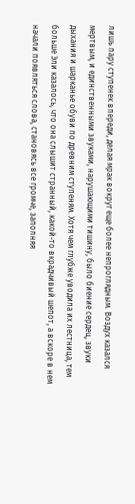лишь пару ступенек впереди, делая мрак вокруг еще более непроглядным. Воздух казался мертвым, и единственными звуками, нарушающими тишину, было биение сердец, звуки дыхания и шарканье обуви по древним ступеням. Хотя чем глубже уводила их лестница, тем больше Эли казалось, что она слышит странный, какой-то вкрадчивый шепот, а вскоре в нем начали появляться слова, становясь все громче, заполняя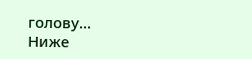голову...
Ниже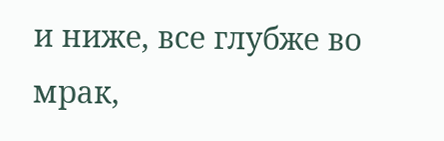и ниже, все глубже во мрак,